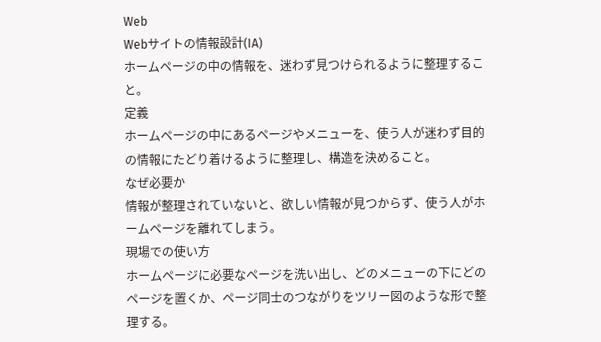Web
Webサイトの情報設計(IA)
ホームページの中の情報を、迷わず見つけられるように整理すること。
定義
ホームページの中にあるページやメニューを、使う人が迷わず目的の情報にたどり着けるように整理し、構造を決めること。
なぜ必要か
情報が整理されていないと、欲しい情報が見つからず、使う人がホームページを離れてしまう。
現場での使い方
ホームページに必要なページを洗い出し、どのメニューの下にどのページを置くか、ページ同士のつながりをツリー図のような形で整理する。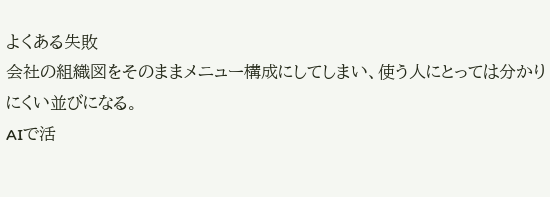よくある失敗
会社の組織図をそのままメニュー構成にしてしまい、使う人にとっては分かりにくい並びになる。
AIで活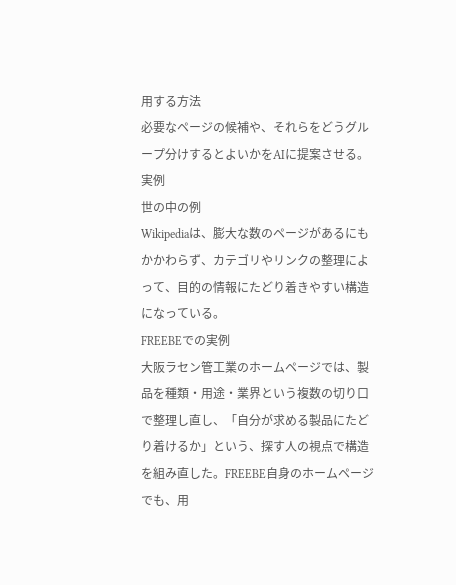用する方法
必要なページの候補や、それらをどうグループ分けするとよいかをAIに提案させる。
実例
世の中の例
Wikipediaは、膨大な数のページがあるにもかかわらず、カテゴリやリンクの整理によって、目的の情報にたどり着きやすい構造になっている。
FREEBEでの実例
大阪ラセン管工業のホームページでは、製品を種類・用途・業界という複数の切り口で整理し直し、「自分が求める製品にたどり着けるか」という、探す人の視点で構造を組み直した。FREEBE自身のホームページでも、用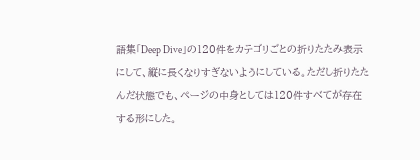語集「Deep Dive」の120件をカテゴリごとの折りたたみ表示にして、縦に長くなりすぎないようにしている。ただし折りたたんだ状態でも、ページの中身としては120件すべてが存在する形にした。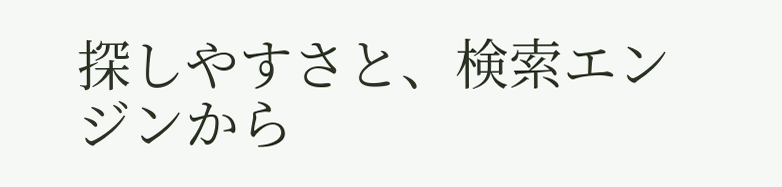探しやすさと、検索エンジンから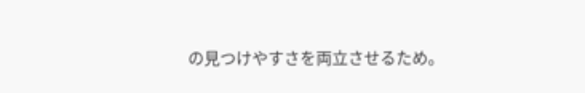の見つけやすさを両立させるため。